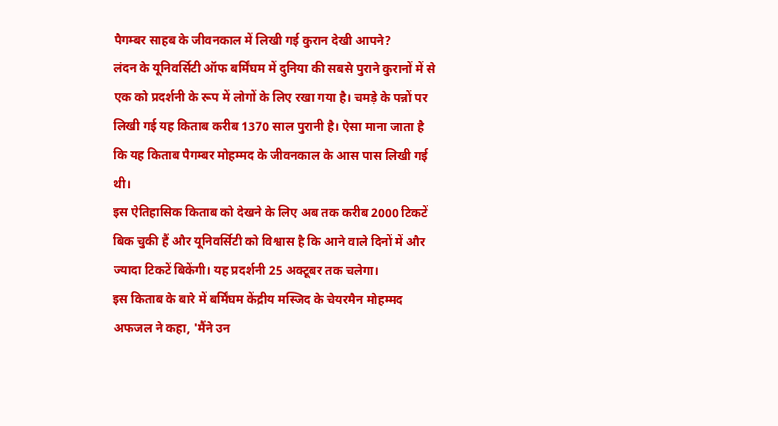पैगम्बर साहब के जीवनकाल में लिखी गई कुरान देखी आपने?
लंदन के यूनिवर्सिटी ऑफ बर्मिंघम में दुनिया की सबसे पुराने कुरानों में से एक को प्रदर्शनी के रूप में लोगों के लिए रखा गया है। चमड़े के पन्नों पर लिखी गई यह किताब करीब 1370 साल पुरानी है। ऐसा माना जाता है कि यह किताब पैगम्बर मोहम्मद के जीवनकाल के आस पास लिखी गई थी।
इस ऐतिहासिक किताब को देखने के लिए अब तक करीब 2000 टिकटें बिक चुकी हैं और यूनिवर्सिटी को विश्वास है कि आने वाले दिनों में और ज्यादा टिकटें बिकेंगी। यह प्रदर्शनी 25 अक्टूबर तक चलेगा।
इस किताब के बारे में बर्मिंघम केंद्रीय मस्जिद के चेयरमैन मोहम्मद अफजल ने कहा, 'मैंने उन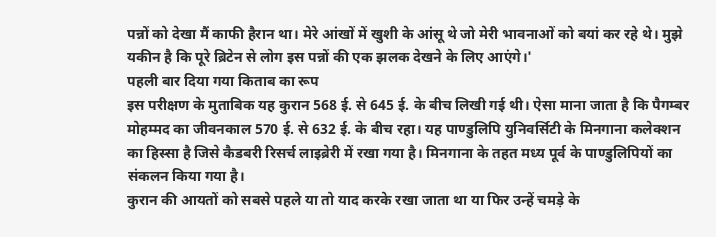पन्नों को देखा मैं काफी हैरान था। मेरे आंखों में खुशी के आंसू थे जो मेरी भावनाओं को बयां कर रहे थे। मुझे यकीन है कि पूरे ब्रिटेन से लोग इस पन्नों की एक झलक देखने के लिए आएंगे।'
पहली बार दिया गया किताब का रूप
इस परीक्षण के मुताबिक यह कुरान 568 ई. से 645 ई. के बीच लिखी गई थी। ऐसा माना जाता है कि पैगम्बर मोहम्मद का जीवनकाल 570 ई. से 632 ई. के बीच रहा। यह पाण्डुलिपि युनिवर्सिटी के मिनगाना कलेक्शन का हिस्सा है जिसे कैडबरी रिसर्च लाइब्रेरी में रखा गया है। मिनगाना के तहत मध्य पूर्व के पाण्डुलिपियों का संकलन किया गया है।
कुरान की आयतों को सबसे पहले या तो याद करके रखा जाता था या फिर उन्हें चमड़े के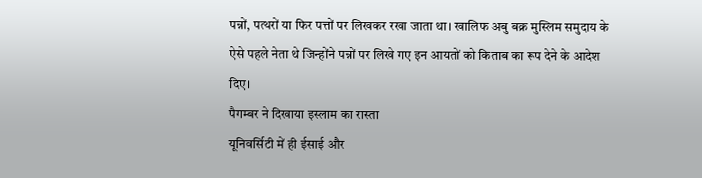पन्नों, पत्थरों या फिर पत्तों पर लिखकर रखा जाता था। खालिफ अबु बक्र मुस्लिम समुदाय के ऐसे पहले नेता थे जिन्होंने पन्नों पर लिखे गए इन आयतों को किताब का रूप देने के आदेश दिए।
पैगम्बर ने दिखाया इस्लाम का रास्ता
यूनिवर्सिटी में ही ईसाई और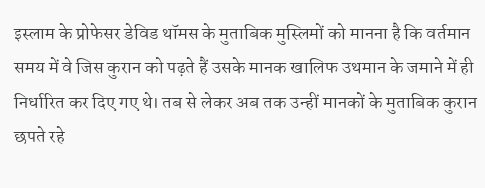इस्लाम के प्रोफेसर डेविड थॉमस के मुताबिक मुस्लिमों को मानना है कि वर्तमान समय में वे जिस कुरान को पढ़ते हैं उसके मानक खालिफ उथमान के जमाने में ही निर्धारित कर दिए गए थे। तब से लेकर अब तक उन्हीं मानकों के मुताबिक कुरान छपते रहे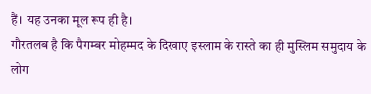हैं। यह उनका मूल रूप ही है।
गौरतलब है कि पैगम्बर मोहम्मद के दिखाए इस्लाम के रास्ते का ही मुस्लिम समुदाय के लोग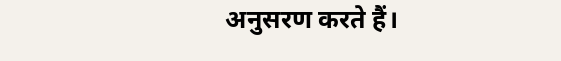अनुसरण करते हैं।